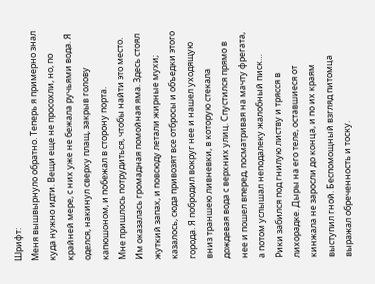Шрифт:
Меня вышвырнуло обратно. Теперь я примерно знал куда нужно идти. Вещи еще не просохли, но, по крайней мере, с них уже не бежала ручьями вода. Я оделся, накинул сверху плащ, закрыв голову капюшоном, и побежал в сторону порта.
Мне пришлось потрудиться, чтобы найти это место. Им оказалась громадная помойная яма. Здесь стоял жуткий запах, и повсюду летали жирные мухи; казалось, сюда привозят все отбросы и объедки этого города. Я побродил вокруг нее и нашел уходящую вниз траншею ливневки, в которую стекала дождевая вода с верхних улиц. Спустился прямо в нее и пошел вперед, посматривая на мачту фрегата, а потом услышал неподалеку жалобный писк…
Рики забился под гнилую листву и трясся в лихорадке. Дыры на его теле, оставшиеся от кинжала не заросли до конца, и по их краям выступил гной. Беспомощный взгляд питомца выражал обреченность и тоску.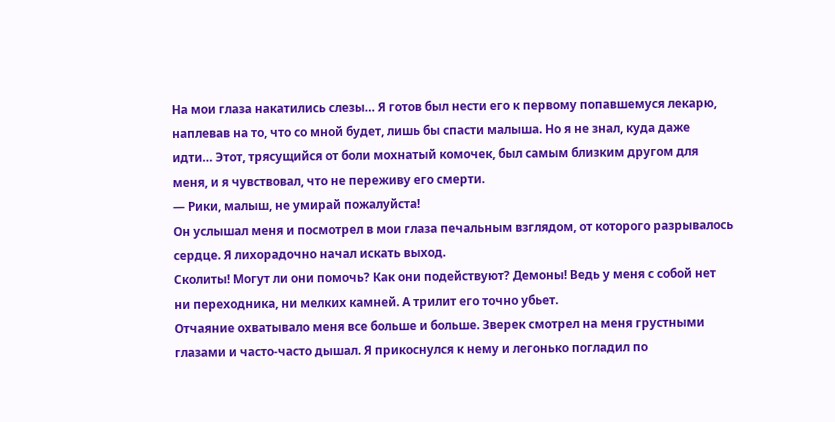На мои глаза накатились слезы… Я готов был нести его к первому попавшемуся лекарю, наплевав на то, что со мной будет, лишь бы спасти малыша. Но я не знал, куда даже идти… Этот, трясущийся от боли мохнатый комочек, был самым близким другом для меня, и я чувствовал, что не переживу его смерти.
— Рики, малыш, не умирай пожалуйста!
Он услышал меня и посмотрел в мои глаза печальным взглядом, от которого разрывалось сердце. Я лихорадочно начал искать выход.
Сколиты! Могут ли они помочь? Как они подействуют? Демоны! Ведь у меня с собой нет ни переходника, ни мелких камней. А трилит его точно убьет.
Отчаяние охватывало меня все больше и больше. Зверек смотрел на меня грустными глазами и часто-часто дышал. Я прикоснулся к нему и легонько погладил по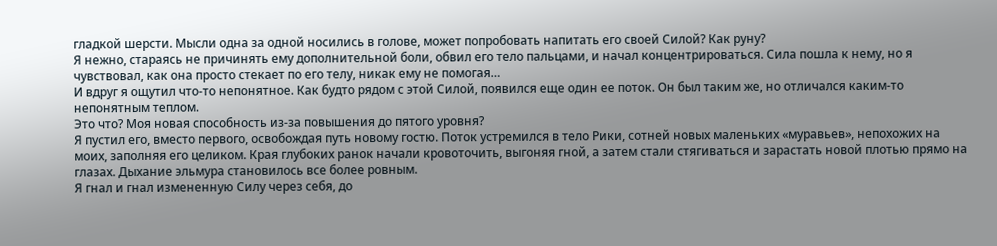гладкой шерсти. Мысли одна за одной носились в голове, может попробовать напитать его своей Силой? Как руну?
Я нежно, стараясь не причинять ему дополнительной боли, обвил его тело пальцами, и начал концентрироваться. Сила пошла к нему, но я чувствовал, как она просто стекает по его телу, никак ему не помогая…
И вдруг я ощутил что-то непонятное. Как будто рядом с этой Силой, появился еще один ее поток. Он был таким же, но отличался каким-то непонятным теплом.
Это что? Моя новая способность из-за повышения до пятого уровня?
Я пустил его, вместо первого, освобождая путь новому гостю. Поток устремился в тело Рики, сотней новых маленьких «муравьев», непохожих на моих, заполняя его целиком. Края глубоких ранок начали кровоточить, выгоняя гной, а затем стали стягиваться и зарастать новой плотью прямо на глазах. Дыхание эльмура становилось все более ровным.
Я гнал и гнал измененную Силу через себя, до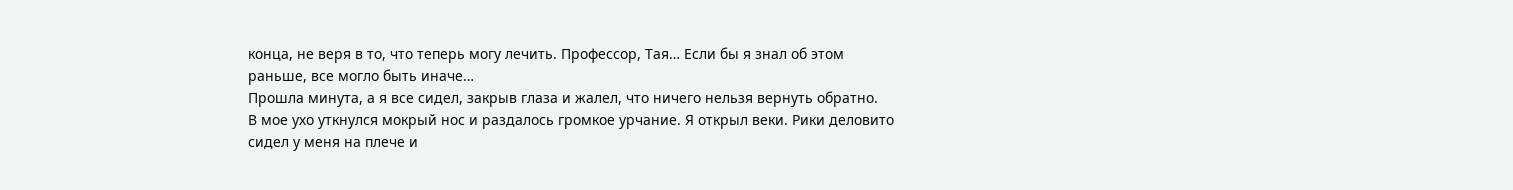конца, не веря в то, что теперь могу лечить. Профессор, Тая… Если бы я знал об этом раньше, все могло быть иначе…
Прошла минута, а я все сидел, закрыв глаза и жалел, что ничего нельзя вернуть обратно.
В мое ухо уткнулся мокрый нос и раздалось громкое урчание. Я открыл веки. Рики деловито сидел у меня на плече и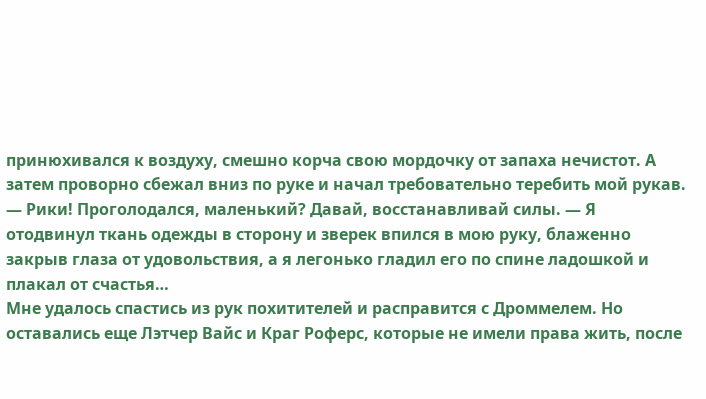принюхивался к воздуху, смешно корча свою мордочку от запаха нечистот. А затем проворно сбежал вниз по руке и начал требовательно теребить мой рукав.
— Рики! Проголодался, маленький? Давай, восстанавливай силы. — Я отодвинул ткань одежды в сторону и зверек впился в мою руку, блаженно закрыв глаза от удовольствия, а я легонько гладил его по спине ладошкой и плакал от счастья…
Мне удалось спастись из рук похитителей и расправится с Дроммелем. Но оставались еще Лэтчер Вайс и Краг Роферс, которые не имели права жить, после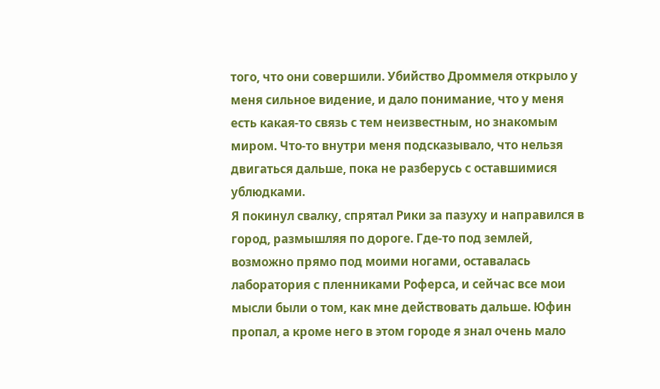того, что они совершили. Убийство Дроммеля открыло у меня сильное видение, и дало понимание, что у меня есть какая-то связь с тем неизвестным, но знакомым миром. Что-то внутри меня подсказывало, что нельзя двигаться дальше, пока не разберусь с оставшимися ублюдками.
Я покинул свалку, спрятал Рики за пазуху и направился в город, размышляя по дороге. Где-то под землей, возможно прямо под моими ногами, оставалась лаборатория с пленниками Роферса, и сейчас все мои мысли были о том, как мне действовать дальше. Юфин пропал, а кроме него в этом городе я знал очень мало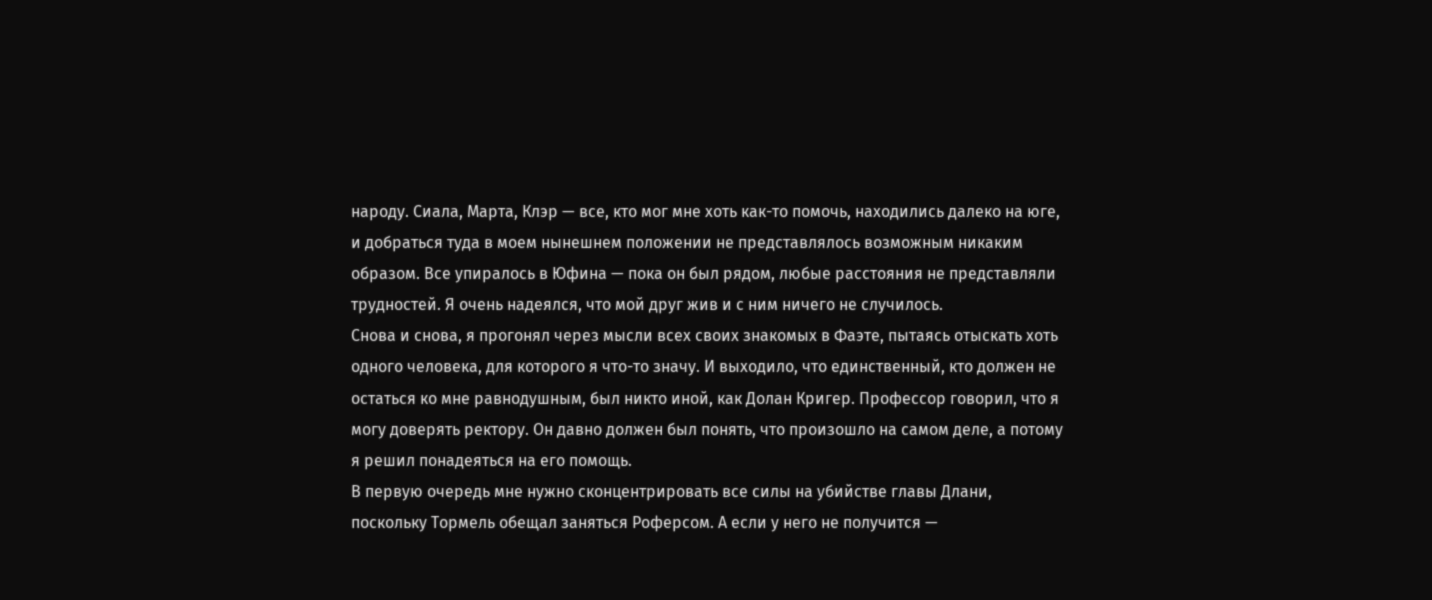народу. Сиала, Марта, Клэр — все, кто мог мне хоть как-то помочь, находились далеко на юге, и добраться туда в моем нынешнем положении не представлялось возможным никаким образом. Все упиралось в Юфина — пока он был рядом, любые расстояния не представляли трудностей. Я очень надеялся, что мой друг жив и с ним ничего не случилось.
Снова и снова, я прогонял через мысли всех своих знакомых в Фаэте, пытаясь отыскать хоть одного человека, для которого я что-то значу. И выходило, что единственный, кто должен не остаться ко мне равнодушным, был никто иной, как Долан Кригер. Профессор говорил, что я могу доверять ректору. Он давно должен был понять, что произошло на самом деле, а потому я решил понадеяться на его помощь.
В первую очередь мне нужно сконцентрировать все силы на убийстве главы Длани, поскольку Тормель обещал заняться Роферсом. А если у него не получится —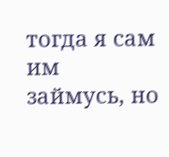тогда я сам им займусь, но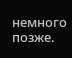немного позже.